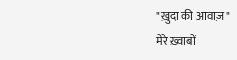"ख़ुदा की आवाज़"
मेरे ख़्वाबों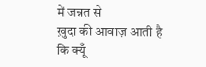में जन्नत से
ख़ुदा की आवाज़ आती है
कि क्यूँ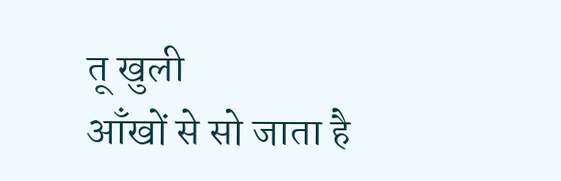तू खुली
आँखों से सो जाता है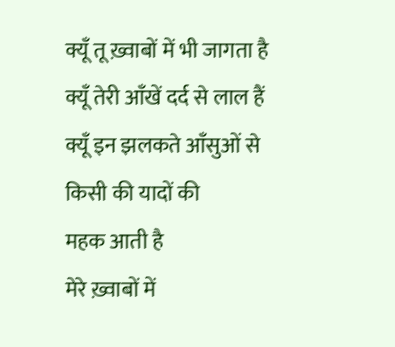क्यूँ तू ख़्वाबों में भी जागता है
क्यूँ तेरी आँखें दर्द से लाल हैं
क्यूँ इन झलकते आँसुओं से
किसी की यादों की
महक आती है
मेरे ख़्वाबों में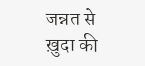जन्नत से
ख़ुदा की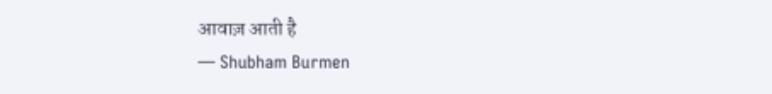आवाज़ आती है
— Shubham Burmen